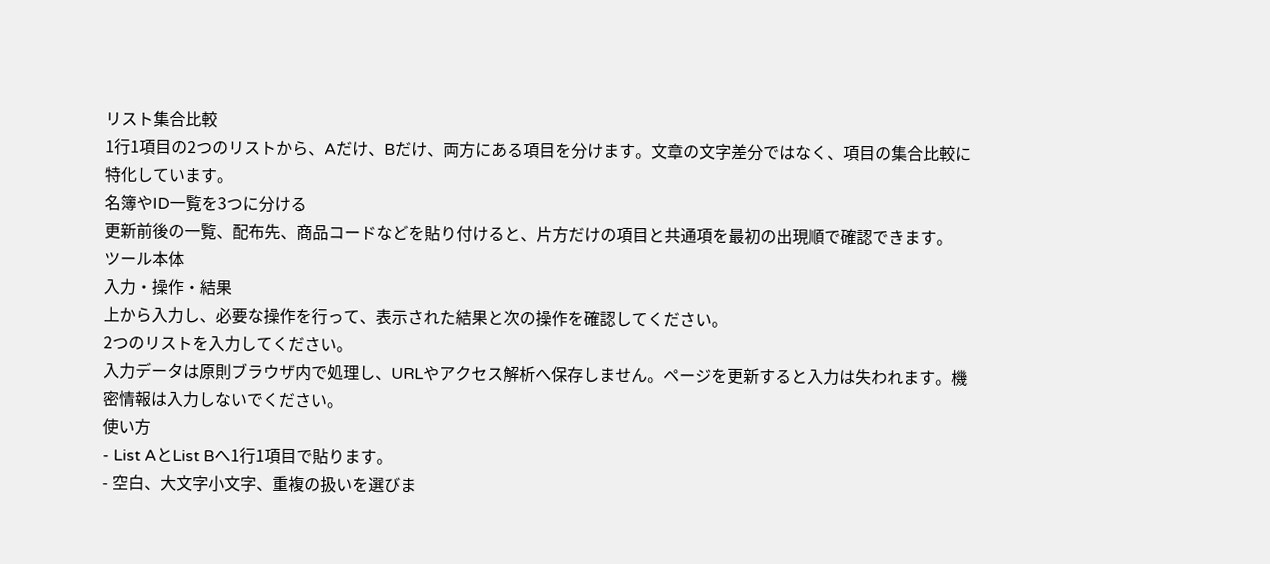リスト集合比較
1行1項目の2つのリストから、Aだけ、Bだけ、両方にある項目を分けます。文章の文字差分ではなく、項目の集合比較に特化しています。
名簿やID一覧を3つに分ける
更新前後の一覧、配布先、商品コードなどを貼り付けると、片方だけの項目と共通項を最初の出現順で確認できます。
ツール本体
入力・操作・結果
上から入力し、必要な操作を行って、表示された結果と次の操作を確認してください。
2つのリストを入力してください。
入力データは原則ブラウザ内で処理し、URLやアクセス解析へ保存しません。ページを更新すると入力は失われます。機密情報は入力しないでください。
使い方
- List AとList Bへ1行1項目で貼ります。
- 空白、大文字小文字、重複の扱いを選びま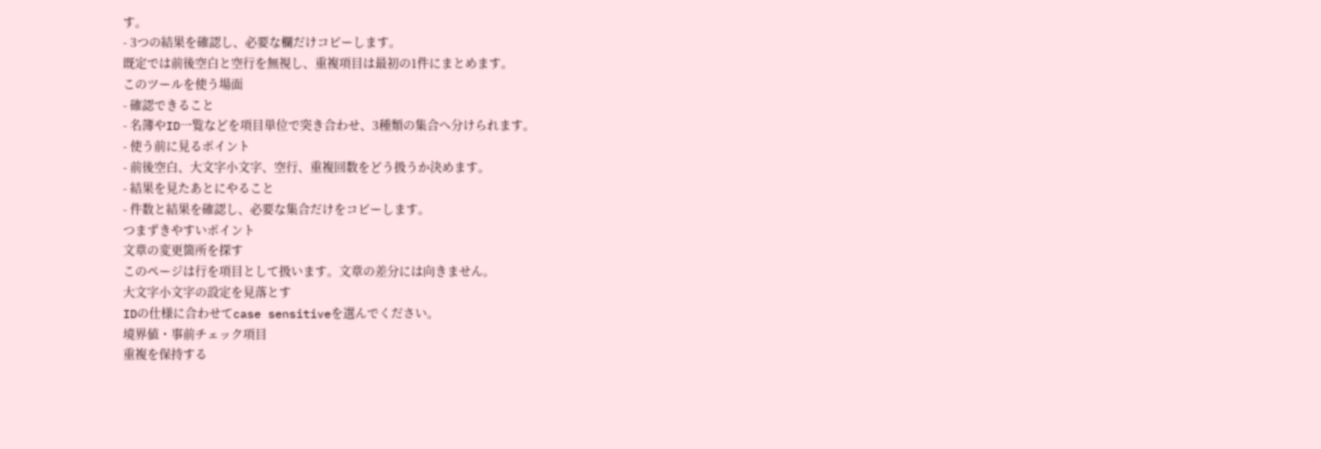す。
- 3つの結果を確認し、必要な欄だけコピーします。
既定では前後空白と空行を無視し、重複項目は最初の1件にまとめます。
このツールを使う場面
- 確認できること
- 名簿やID一覧などを項目単位で突き合わせ、3種類の集合へ分けられます。
- 使う前に見るポイント
- 前後空白、大文字小文字、空行、重複回数をどう扱うか決めます。
- 結果を見たあとにやること
- 件数と結果を確認し、必要な集合だけをコピーします。
つまずきやすいポイント
文章の変更箇所を探す
このページは行を項目として扱います。文章の差分には向きません。
大文字小文字の設定を見落とす
IDの仕様に合わせてcase sensitiveを選んでください。
境界値・事前チェック項目
重複を保持する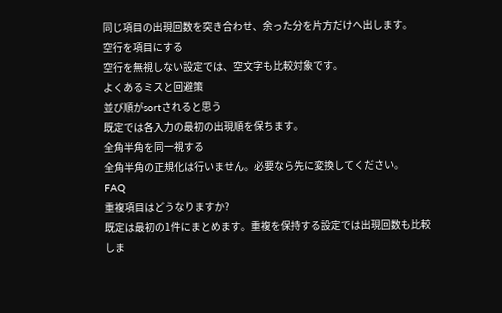同じ項目の出現回数を突き合わせ、余った分を片方だけへ出します。
空行を項目にする
空行を無視しない設定では、空文字も比較対象です。
よくあるミスと回避策
並び順がsortされると思う
既定では各入力の最初の出現順を保ちます。
全角半角を同一視する
全角半角の正規化は行いません。必要なら先に変換してください。
FAQ
重複項目はどうなりますか?
既定は最初の1件にまとめます。重複を保持する設定では出現回数も比較しま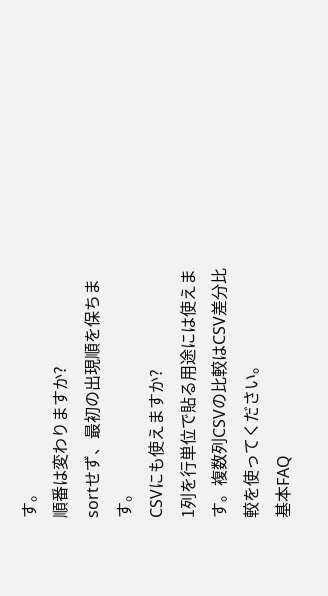す。
順番は変わりますか?
sortせず、最初の出現順を保ちます。
CSVにも使えますか?
1列を行単位で貼る用途には使えます。複数列CSVの比較はCSV差分比較を使ってください。
基本FAQ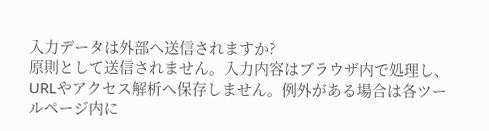入力データは外部へ送信されますか?
原則として送信されません。入力内容はブラウザ内で処理し、URLやアクセス解析へ保存しません。例外がある場合は各ツールページ内に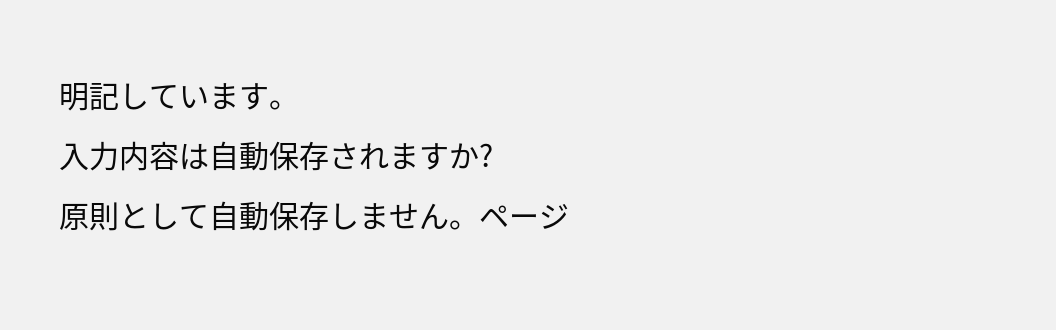明記しています。
入力内容は自動保存されますか?
原則として自動保存しません。ページ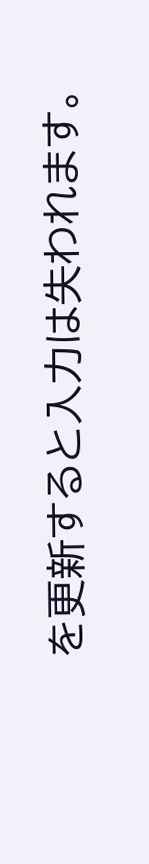を更新すると入力は失われます。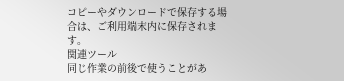コピーやダウンロードで保存する場合は、ご利用端末内に保存されます。
関連ツール
同じ作業の前後で使うことがあ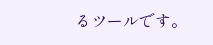るツールです。